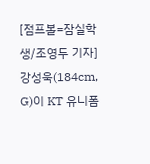[점프볼=잠실학생/조영두 기자] 강성욱(184cm, G)이 KT 유니폼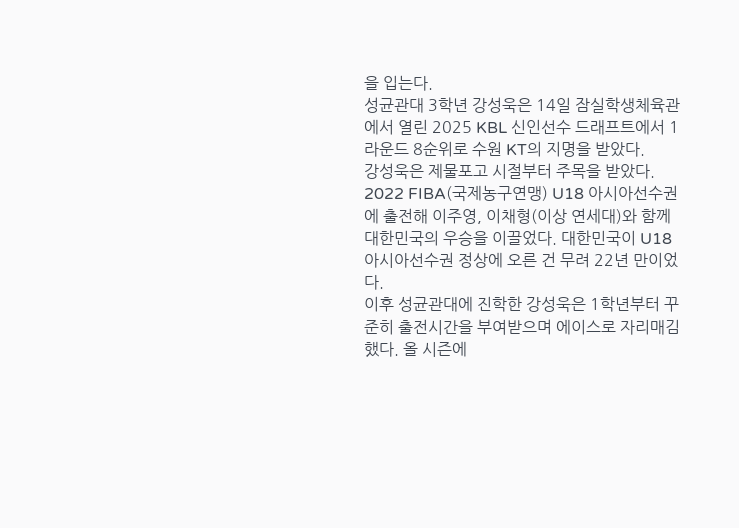을 입는다.
성균관대 3학년 강성욱은 14일 잠실학생체육관에서 열린 2025 KBL 신인선수 드래프트에서 1라운드 8순위로 수원 KT의 지명을 받았다.
강성욱은 제물포고 시절부터 주목을 받았다. 2022 FIBA(국제농구연맹) U18 아시아선수권에 출전해 이주영, 이채형(이상 연세대)와 함께 대한민국의 우승을 이끌었다. 대한민국이 U18 아시아선수권 정상에 오른 건 무려 22년 만이었다.
이후 성균관대에 진학한 강성욱은 1학년부터 꾸준히 출전시간을 부여받으며 에이스로 자리매김했다. 올 시즌에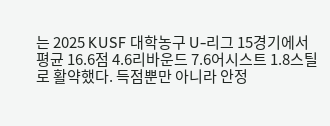는 2025 KUSF 대학농구 U-리그 15경기에서 평균 16.6점 4.6리바운드 7.6어시스트 1.8스틸로 활약했다. 득점뿐만 아니라 안정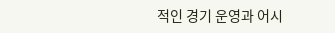적인 경기 운영과 어시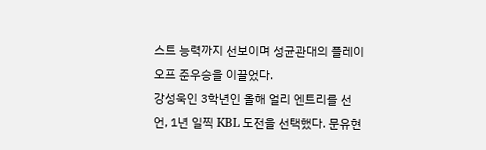스트 능력까지 선보이며 성균관대의 플레이오프 준우승을 이끌었다.
강성욱인 3학년인 올해 얼리 엔트리를 선언, 1년 일찍 KBL 도전을 선택했다. 문유현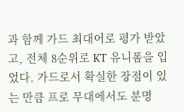과 함께 가드 최대어로 평가 받았고, 전체 8순위로 KT 유니폼을 입었다. 가드로서 확실한 장점이 있는 만큼 프로 무대에서도 분명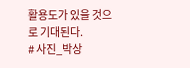활용도가 있을 것으로 기대된다.
# 사진_박상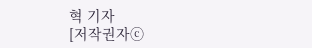혁 기자
[저작권자ⓒ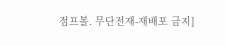점프볼. 무단전재-재배포 금지]